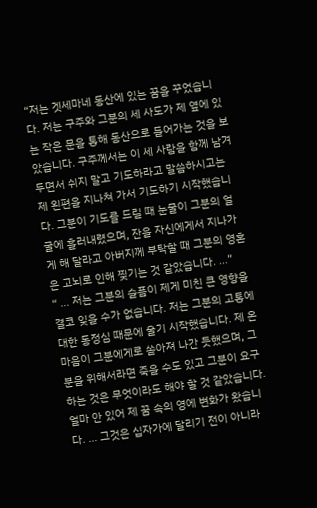“저는 겟세마네 동산에 있는 꿈을 꾸었습니다. 저는 구주와 그분의 세 사도가 제 옆에 있는 작은 문을 통해 동산으로 들어가는 것을 보았습니다. 구주께서는 이 세 사람을 함께 남겨 두면서 쉬지 말고 기도하라고 말씀하시고는 제 왼편을 지나쳐 가서 기도하기 시작했습니다. 그분이 기도를 드릴 때 눈물이 그분의 얼굴에 흘러내렸으며, 잔을 자신에게서 지나가게 해 달라고 아버지께 부탁할 때 그분의 영혼은 고뇌로 인해 찢기는 것 같았습니다. …”
“ … 저는 그분의 슬픔이 제게 미친 큰 영향을 결코 잊을 수가 없습니다. 저는 그분의 고통에 대한 동정심 때문에 울기 시작했습니다. 제 온 마음이 그분에게로 쏟아져 나간 듯했으며, 그분을 위해서라면 죽을 수도 있고 그분이 요구하는 것은 무엇이라도 해야 할 것 같았습니다. 얼마 안 있어 제 꿈 속의 영에 변화가 왔습니다. … 그것은 십자가에 달리기 전이 아니라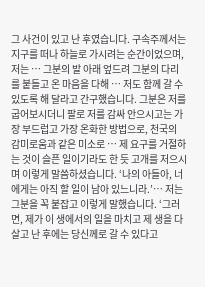그 사건이 있고 난 후였습니다. 구속주께서는 지구를 떠나 하늘로 가시려는 순간이었으며, 저는 … 그분의 발 아래 엎드려 그분의 다리를 붙들고 온 마음을 다해 … 저도 함께 갈 수 있도록 해 달라고 간구했습니다. 그분은 저를 굽어보시더니 팔로 저를 감싸 안으시고는 가장 부드럽고 가장 온화한 방법으로, 천국의 감미로움과 같은 미소로 … 제 요구를 거절하는 것이 슬픈 일이기라도 한 듯 고개를 저으시며 이렇게 말씀하셨습니다. ‘나의 아들아, 너에게는 아직 할 일이 남아 있느니라.’… 저는 그분을 꼭 붙잡고 이렇게 말했습니다. ‘그러면, 제가 이 생에서의 일을 마치고 제 생을 다 살고 난 후에는 당신께로 갈 수 있다고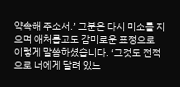약속해 주소서.’ 그분은 다시 미소를 지으며 애처롭고도 감미로운 표정으로 이렇게 말씀하셨습니다. ‘그것도 전적으로 너에게 달려 있느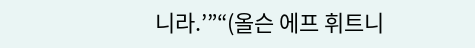니라.’”“(올슨 에프 휘트니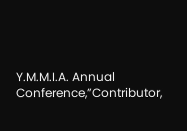Y.M.M.I.A. Annual Conference,”Contributor,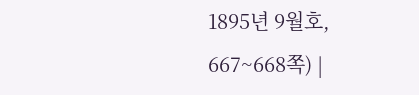1895년 9월호, 667~668쪽) |